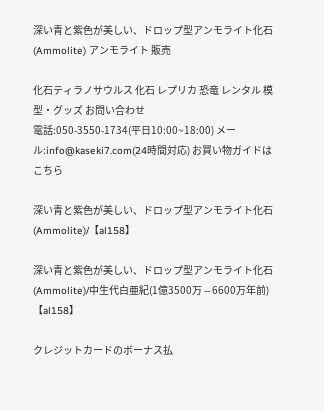深い青と紫色が美しい、ドロップ型アンモライト化石(Ammolite) アンモライト 販売

化石ティラノサウルス 化石 レプリカ 恐竜 レンタル 模型・グッズ お問い合わせ
電話:050-3550-1734(平日10:00~18:00) メール:info@kaseki7.com(24時間対応) お買い物ガイドはこちら

深い青と紫色が美しい、ドロップ型アンモライト化石(Ammolite)/【al158】

深い青と紫色が美しい、ドロップ型アンモライト化石(Ammolite)/中生代白亜紀(1億3500万 -- 6600万年前)【al158】

クレジットカードのボーナス払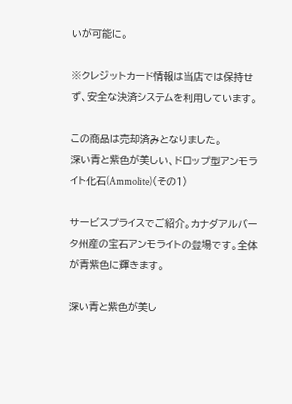いが可能に。

※クレジットカード情報は当店では保持せず、安全な決済システムを利用しています。

この商品は売却済みとなりました。
深い青と紫色が美しい、ドロップ型アンモライト化石(Ammolite)(その1)

サービスプライスでご紹介。カナダアルバータ州産の宝石アンモライトの登場です。全体が青紫色に輝きます。

深い青と紫色が美し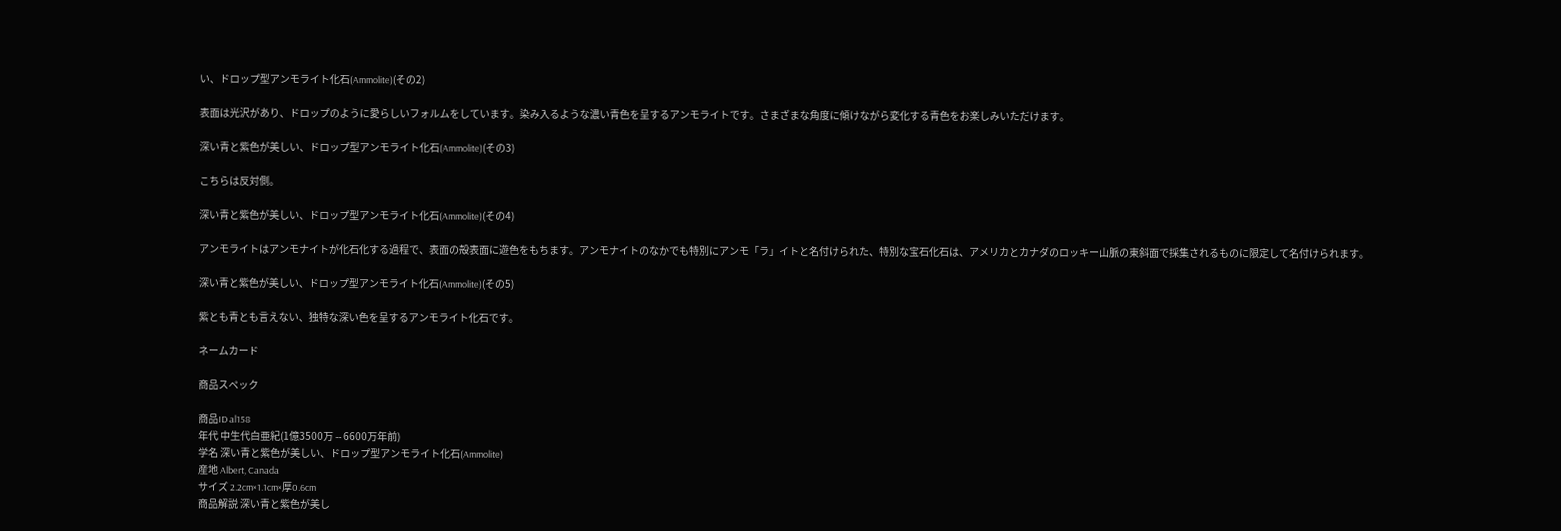い、ドロップ型アンモライト化石(Ammolite)(その2)

表面は光沢があり、ドロップのように愛らしいフォルムをしています。染み入るような濃い青色を呈するアンモライトです。さまざまな角度に傾けながら変化する青色をお楽しみいただけます。

深い青と紫色が美しい、ドロップ型アンモライト化石(Ammolite)(その3)

こちらは反対側。

深い青と紫色が美しい、ドロップ型アンモライト化石(Ammolite)(その4)

アンモライトはアンモナイトが化石化する過程で、表面の殻表面に遊色をもちます。アンモナイトのなかでも特別にアンモ「ラ」イトと名付けられた、特別な宝石化石は、アメリカとカナダのロッキー山脈の東斜面で採集されるものに限定して名付けられます。

深い青と紫色が美しい、ドロップ型アンモライト化石(Ammolite)(その5)

紫とも青とも言えない、独特な深い色を呈するアンモライト化石です。

ネームカード

商品スペック

商品ID al158
年代 中生代白亜紀(1億3500万 -- 6600万年前)
学名 深い青と紫色が美しい、ドロップ型アンモライト化石(Ammolite)
産地 Albert, Canada
サイズ 2.2cm×1.1cm×厚0.6cm
商品解説 深い青と紫色が美し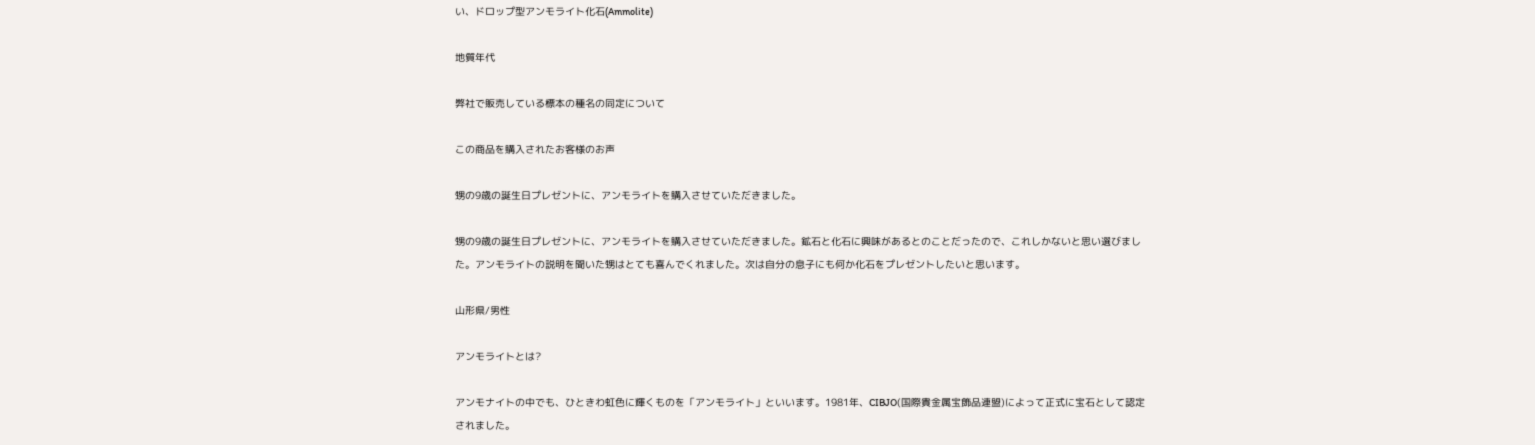い、ドロップ型アンモライト化石(Ammolite)

地質年代

弊社で販売している標本の種名の同定について

この商品を購入されたお客様のお声

甥の9歳の誕生日プレゼントに、アンモライトを購入させていただきました。

甥の9歳の誕生日プレゼントに、アンモライトを購入させていただきました。鉱石と化石に興味があるとのことだったので、これしかないと思い選びました。アンモライトの説明を聞いた甥はとても喜んでくれました。次は自分の息子にも何か化石をプレゼントしたいと思います。

山形県/男性

アンモライトとは?

アンモナイトの中でも、ひときわ虹色に輝くものを「アンモライト」といいます。1981年、CIBJO(国際貴金属宝飾品連盟)によって正式に宝石として認定されました。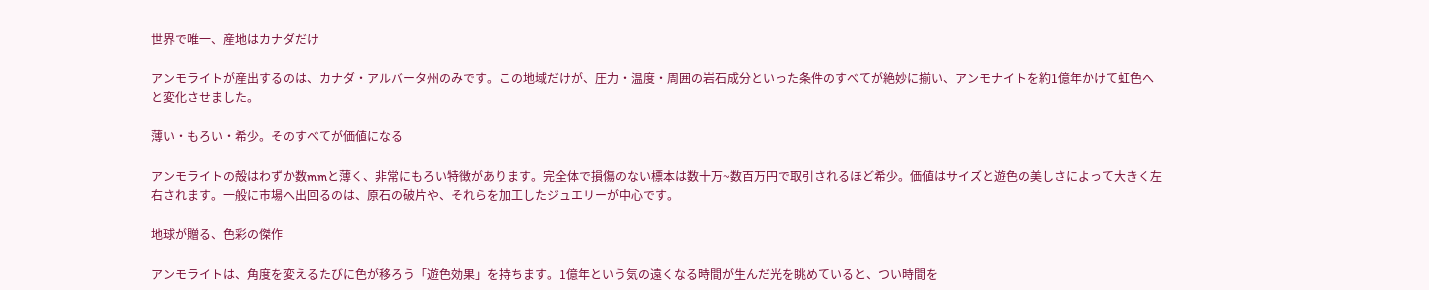世界で唯一、産地はカナダだけ

アンモライトが産出するのは、カナダ・アルバータ州のみです。この地域だけが、圧力・温度・周囲の岩石成分といった条件のすべてが絶妙に揃い、アンモナイトを約1億年かけて虹色へと変化させました。

薄い・もろい・希少。そのすべてが価値になる

アンモライトの殻はわずか数mmと薄く、非常にもろい特徴があります。完全体で損傷のない標本は数十万~数百万円で取引されるほど希少。価値はサイズと遊色の美しさによって大きく左右されます。一般に市場へ出回るのは、原石の破片や、それらを加工したジュエリーが中心です。

地球が贈る、色彩の傑作

アンモライトは、角度を変えるたびに色が移ろう「遊色効果」を持ちます。1億年という気の遠くなる時間が生んだ光を眺めていると、つい時間を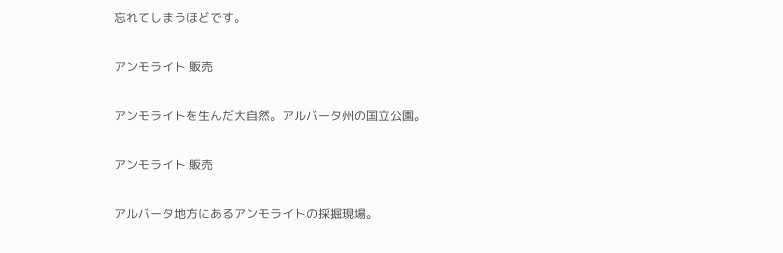忘れてしまうほどです。

アンモライト 販売

アンモライトを生んだ大自然。アルバータ州の国立公園。

アンモライト 販売

アルバータ地方にあるアンモライトの採掘現場。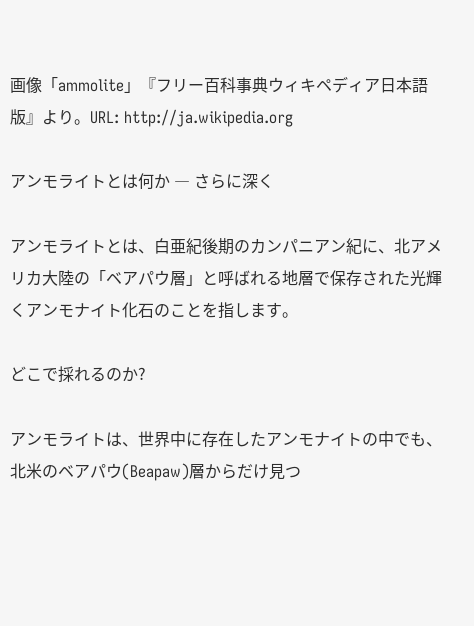画像「ammolite」『フリー百科事典ウィキペディア日本語版』より。URL: http://ja.wikipedia.org

アンモライトとは何か ― さらに深く

アンモライトとは、白亜紀後期のカンパニアン紀に、北アメリカ大陸の「ベアパウ層」と呼ばれる地層で保存された光輝くアンモナイト化石のことを指します。

どこで採れるのか?

アンモライトは、世界中に存在したアンモナイトの中でも、北米のベアパウ(Beapaw)層からだけ見つ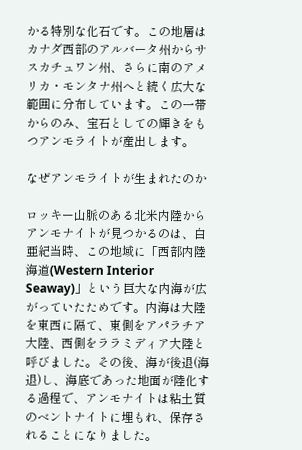かる特別な化石です。この地層はカナダ西部のアルバータ州からサスカチュワン州、さらに南のアメリカ・モンタナ州へと続く広大な範囲に分布しています。この一帯からのみ、宝石としての輝きをもつアンモライトが産出します。

なぜアンモライトが生まれたのか

ロッキー山脈のある北米内陸からアンモナイトが見つかるのは、白亜紀当時、この地域に「西部内陸海道(Western Interior Seaway)」という巨大な内海が広がっていたためです。内海は大陸を東西に隔て、東側をアパラチア大陸、西側をララミディア大陸と呼びました。その後、海が後退(海退)し、海底であった地面が陸化する過程で、アンモナイトは粘土質のベントナイトに埋もれ、保存されることになりました。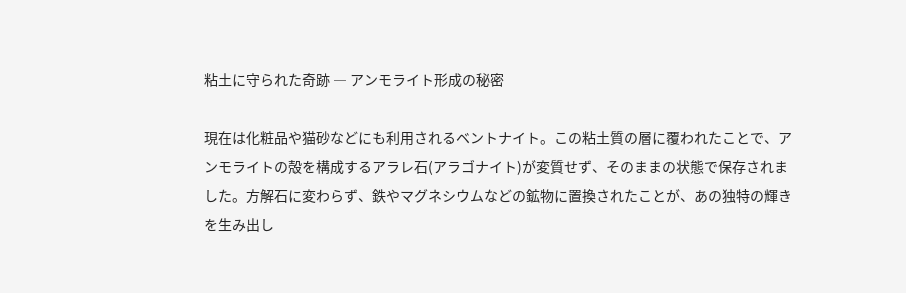粘土に守られた奇跡 ― アンモライト形成の秘密

現在は化粧品や猫砂などにも利用されるベントナイト。この粘土質の層に覆われたことで、アンモライトの殻を構成するアラレ石(アラゴナイト)が変質せず、そのままの状態で保存されました。方解石に変わらず、鉄やマグネシウムなどの鉱物に置換されたことが、あの独特の輝きを生み出し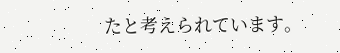たと考えられています。